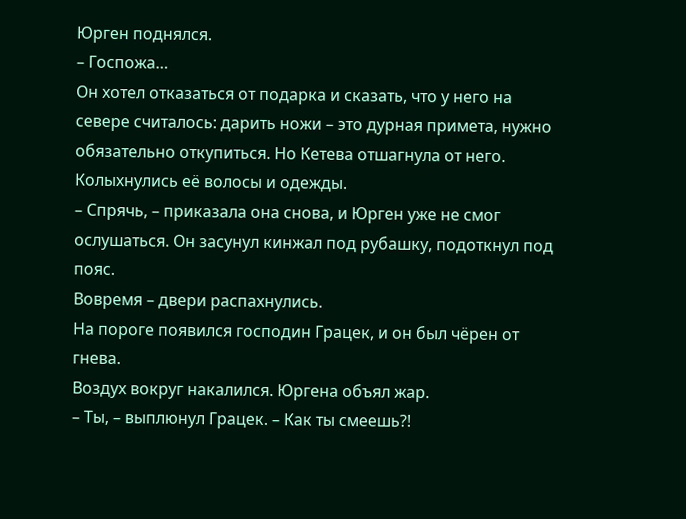Юрген поднялся.
– Госпожа…
Он хотел отказаться от подарка и сказать, что у него на севере считалось: дарить ножи – это дурная примета, нужно обязательно откупиться. Но Кетева отшагнула от него. Колыхнулись её волосы и одежды.
– Спрячь, – приказала она снова, и Юрген уже не смог ослушаться. Он засунул кинжал под рубашку, подоткнул под пояс.
Вовремя – двери распахнулись.
На пороге появился господин Грацек, и он был чёрен от гнева.
Воздух вокруг накалился. Юргена объял жар.
– Ты, – выплюнул Грацек. – Как ты смеешь?!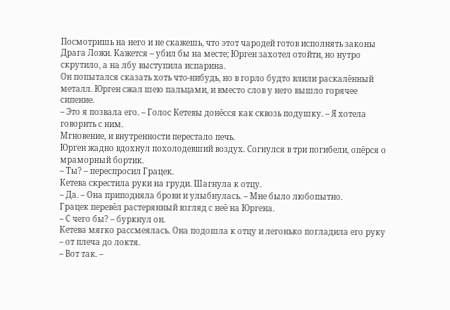Посмотришь на него и не скажешь, что этот чародей готов исполнять законы Драга Ложи. Кажется – убил бы на месте; Юрген захотел отойти, но нутро скрутило, а на лбу выступила испарина.
Он попытался сказать хоть что-нибудь, но в горло будто влили раскалённый металл. Юрген сжал шею пальцами, и вместо слов у него вышло горячее сипение.
– Это я позвала его. – Голос Кетевы донёсся как сквозь подушку. – Я хотела говорить с ним.
Мгновение, и внутренности перестало печь.
Юрген жадно вдохнул похолодевший воздух. Согнулся в три погибели, опёрся о мраморный бортик.
– Ты? – переспросил Грацек.
Кетева скрестила руки на груди. Шагнула к отцу.
– Да. – Она приподняла брови и улыбнулась. – Мне было любопытно.
Грацек перевёл растерянный взгляд с неё на Юргена.
– С чего бы? – буркнул он.
Кетева мягко рассмеялась. Она подошла к отцу и легонько погладила его руку – от плеча до локтя.
– Вот так. –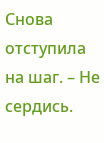Снова отступила на шаг. – Не сердись.